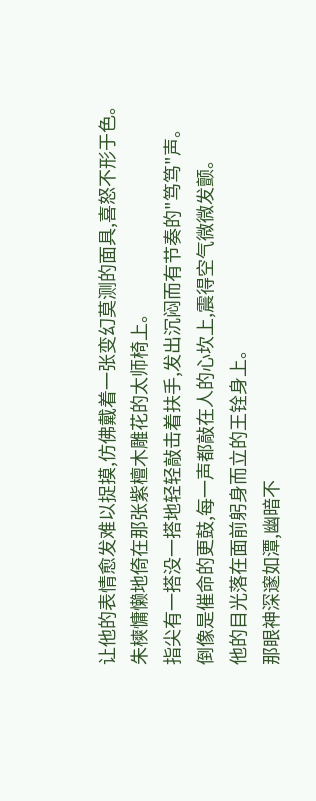让他的表情愈发难以捉摸,仿佛戴着一张变幻莫测的面具,喜怒不形于色。
朱樉慵懒地倚在那张紫檀木雕花的太师椅上。
指尖有一搭没一搭地轻轻敲击着扶手,发出沉闷而有节奏的"笃笃"声。
倒像是催命的更鼓,每一声都敲在人的心坎上,震得空气微微发颤。
他的目光落在面前躬身而立的王铨身上。
那眼神深邃如潭,幽暗不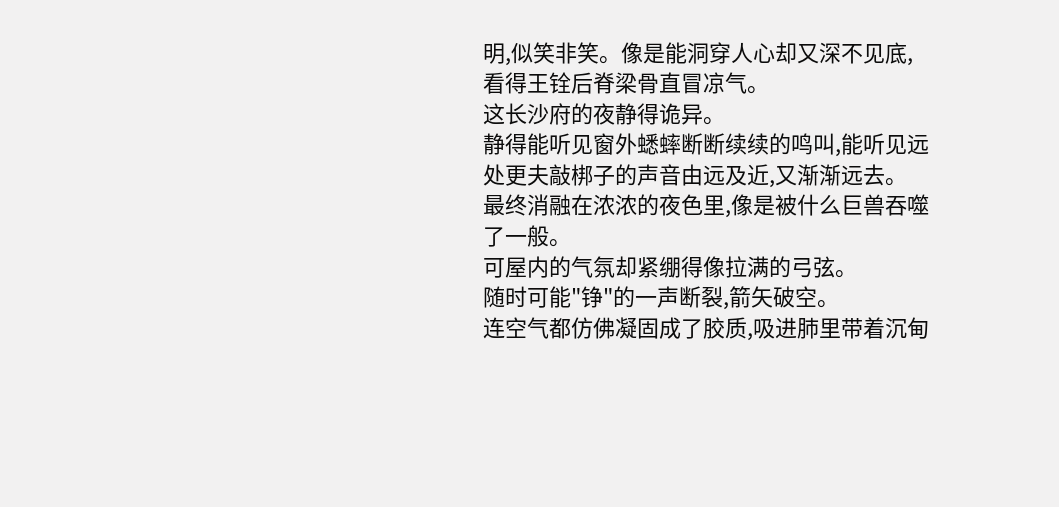明,似笑非笑。像是能洞穿人心却又深不见底,看得王铨后脊梁骨直冒凉气。
这长沙府的夜静得诡异。
静得能听见窗外蟋蟀断断续续的鸣叫,能听见远处更夫敲梆子的声音由远及近,又渐渐远去。
最终消融在浓浓的夜色里,像是被什么巨兽吞噬了一般。
可屋内的气氛却紧绷得像拉满的弓弦。
随时可能"铮"的一声断裂,箭矢破空。
连空气都仿佛凝固成了胶质,吸进肺里带着沉甸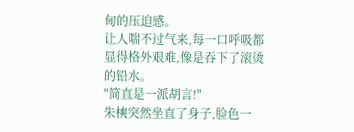甸的压迫感。
让人喘不过气来,每一口呼吸都显得格外艰难,像是吞下了滚烫的铅水。
"简直是一派胡言!"
朱樉突然坐直了身子,脸色一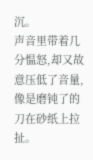沉。
声音里带着几分愠怒,却又故意压低了音量,像是磨钝了的刀在砂纸上拉扯。